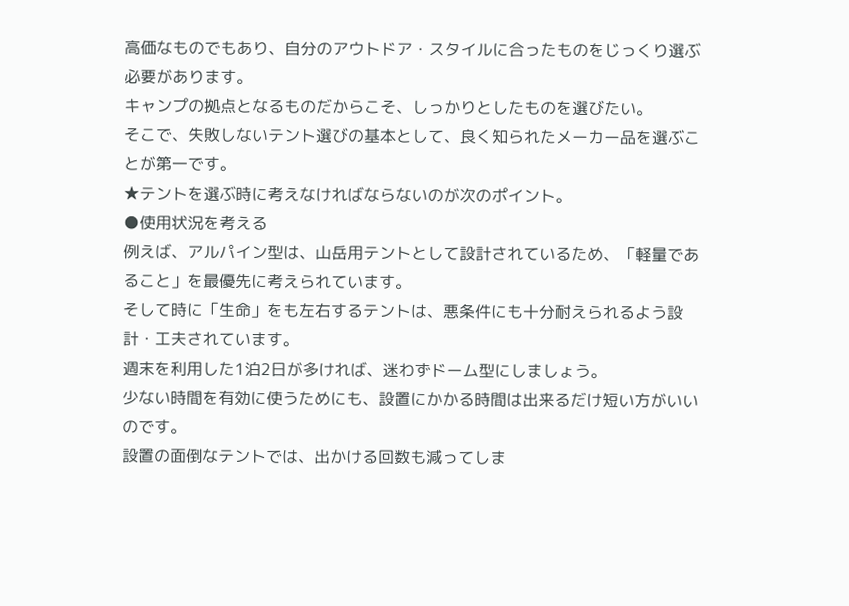高価なものでもあり、自分のアウトドア・スタイルに合ったものをじっくり選ぶ必要があります。
キャンプの拠点となるものだからこそ、しっかりとしたものを選びたい。
そこで、失敗しないテント選びの基本として、良く知られたメーカー品を選ぶことが第一です。
★テントを選ぶ時に考えなければならないのが次のポイント。
●使用状況を考える
例えば、アルパイン型は、山岳用テントとして設計されているため、「軽量であること」を最優先に考えられています。
そして時に「生命」をも左右するテントは、悪条件にも十分耐えられるよう設計・工夫されています。
週末を利用した1泊2日が多ければ、迷わずドーム型にしましょう。
少ない時間を有効に使うためにも、設置にかかる時間は出来るだけ短い方がいいのです。
設置の面倒なテントでは、出かける回数も減ってしま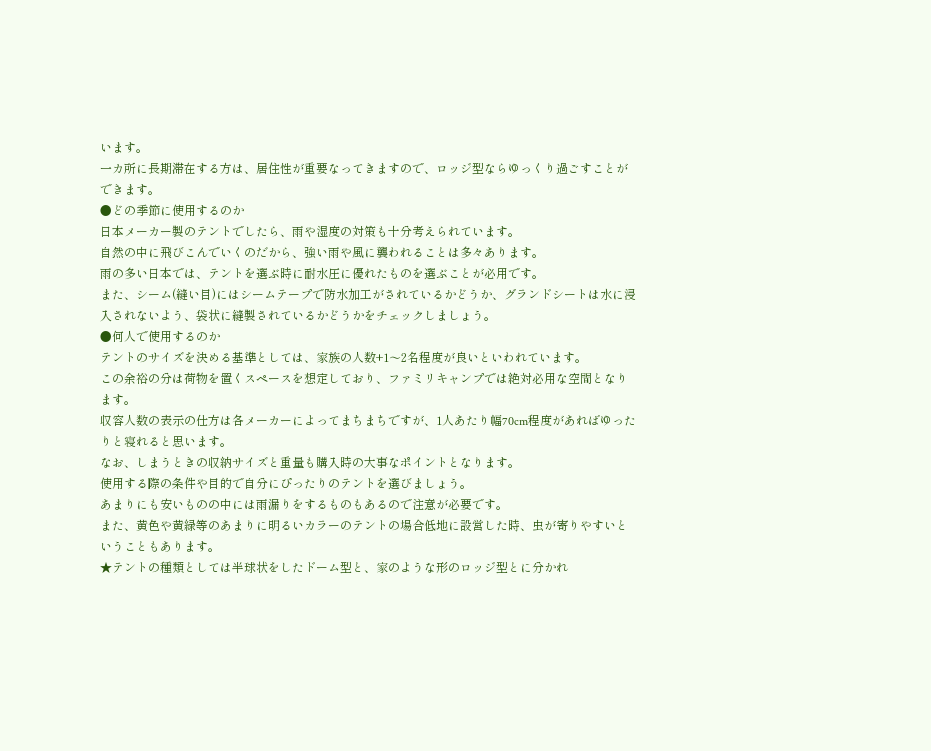います。
一カ所に長期滞在する方は、居住性が重要なってきますので、ロッジ型ならゆっくり過ごすことができます。
●どの季節に使用するのか
日本メーカー製のテントでしたら、雨や湿度の対策も十分考えられています。
自然の中に飛びこんでいくのだから、強い雨や風に襲われることは多々あります。
雨の多い日本では、テントを選ぶ時に耐水圧に優れたものを選ぶことが必用です。
また、シーム(縫い目)にはシームテープで防水加工がされているかどうか、グランドシートは水に浸入されないよう、袋状に縫製されているかどうかをチェックしましょう。
●何人で使用するのか
テントのサイズを決める基準としては、家族の人数+1〜2名程度が良いといわれています。
この余裕の分は荷物を置くスペースを想定しており、ファミリキャンプでは絶対必用な空間となります。
収容人数の表示の仕方は各メーカーによってまちまちですが、1人あたり幅70cm程度があればゆったりと寝れると思います。
なお、しまうときの収納サイズと重量も購入時の大事なポイントとなります。
使用する際の条件や目的で自分にぴったりのテントを選びましょう。
あまりにも安いものの中には雨漏りをするものもあるので注意が必要です。
また、黄色や黄緑等のあまりに明るいカラーのテントの場合低地に設営した時、虫が寄りやすいということもあります。
★テントの種類としては半球状をしたドーム型と、家のような形のロッジ型とに分かれ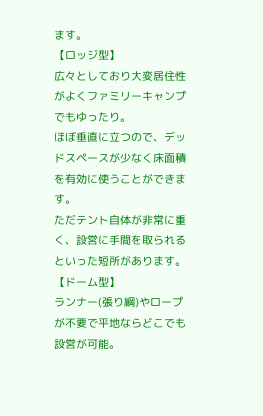ます。
【ロッジ型】
広々としており大変居住性がよくファミリーキャンプでもゆったり。
ほぼ垂直に立つので、デッドスペースが少なく床面積を有効に使うことができます。
ただテント自体が非常に重く、設営に手間を取られるといった短所があります。
【ドーム型】
ランナー(張り綱)やロープが不要で平地ならどこでも設営が可能。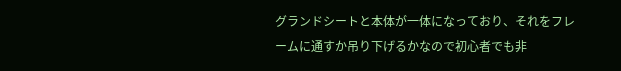グランドシートと本体が一体になっており、それをフレームに通すか吊り下げるかなので初心者でも非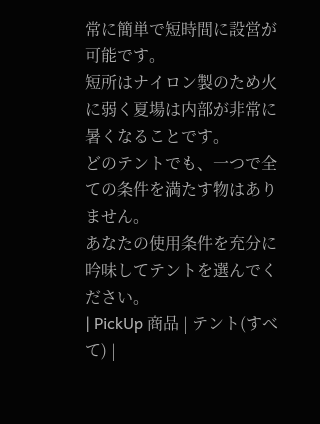常に簡単で短時間に設営が可能です。
短所はナイロン製のため火に弱く夏場は内部が非常に暑くなることです。
どのテントでも、一つで全ての条件を満たす物はありません。
あなたの使用条件を充分に吟味してテントを選んでください。
| PickUp 商品 | テント(すべて) |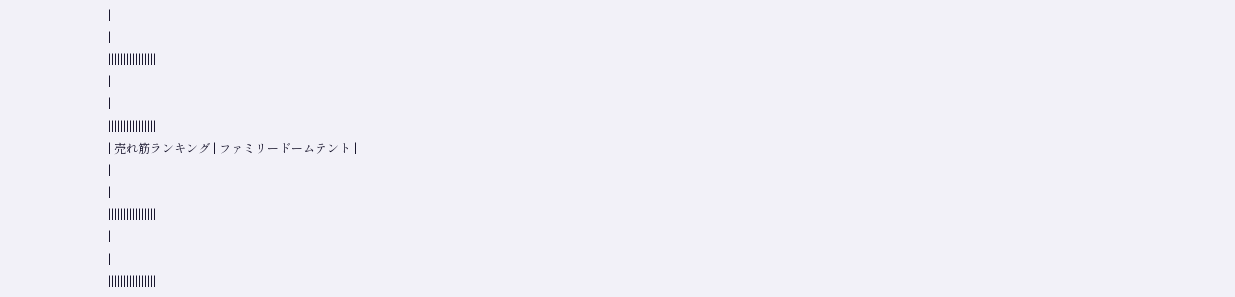|
|
||||||||||||||||
|
|
||||||||||||||||
| 売れ筋ランキング | ファミリードームテント |
|
|
||||||||||||||||
|
|
||||||||||||||||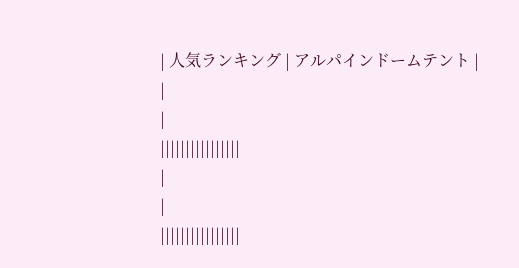| 人気ランキング | アルパインドームテント |
|
|
||||||||||||||||
|
|
||||||||||||||||